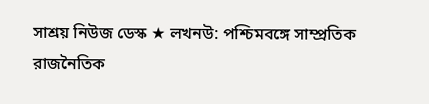সাশ্রয় নিউজ ডেস্ক ★ লখনউ: পশ্চিমবঙ্গে সাম্প্রতিক রাজনৈতিক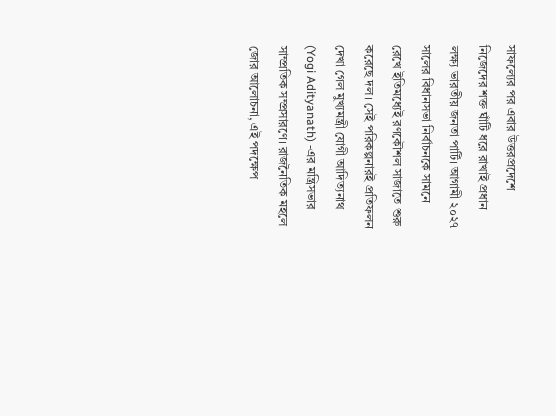সাফল্যের পর এবার উত্তরপ্রদেশে নিজেদের শক্ত ঘাঁটি ধরে রাখাই প্রধান লক্ষ্য ভারতীয় জনতা পার্টি। আগামী ২০২৭ সালের বিধানসভা নির্বাচনকে সামনে রেখে ইতিমধ্যেই রণকৌশল সাজাতে শুরু করেছে দল। সেই পরিকল্পনারই প্রতিফলন দেখা গেল মুখ্যমন্ত্রী যোগী আদিত্যনাথ (Yogi Adityanath) -এর মন্ত্রিসভার সাম্প্রতিক সম্প্রসারণে। রাজনৈতিক মহলে জোর আলোচনা, এই পদক্ষেপ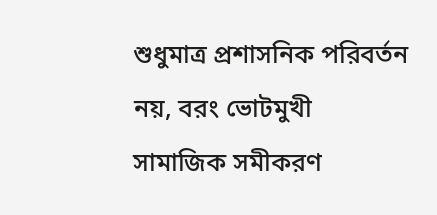শুধুমাত্র প্রশাসনিক পরিবর্তন নয়, বরং ভোটমুখী সামাজিক সমীকরণ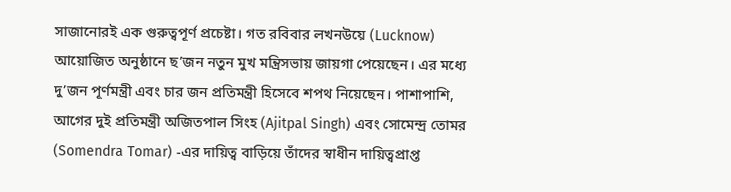সাজানোরই এক গুরুত্বপূর্ণ প্রচেষ্টা। গত রবিবার লখনউয়ে (Lucknow) আয়োজিত অনুষ্ঠানে ছ’জন নতুন মুখ মন্ত্রিসভায় জায়গা পেয়েছেন। এর মধ্যে দু’জন পূর্ণমন্ত্রী এবং চার জন প্রতিমন্ত্রী হিসেবে শপথ নিয়েছেন। পাশাপাশি, আগের দুই প্রতিমন্ত্রী অজিতপাল সিংহ (Ajitpal Singh) এবং সোমেন্দ্র তোমর (Somendra Tomar) -এর দায়িত্ব বাড়িয়ে তাঁদের স্বাধীন দায়িত্বপ্রাপ্ত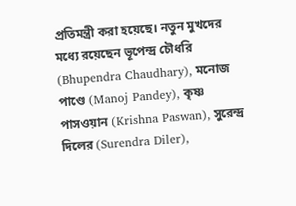প্রতিমন্ত্রী করা হয়েছে। নতুন মুখদের মধ্যে রয়েছেন ভূপেন্দ্র চৌধরি (Bhupendra Chaudhary), মনোজ পাণ্ডে (Manoj Pandey), কৃষ্ণ পাসওয়ান (Krishna Paswan), সুরেন্দ্র দিলের (Surendra Diler),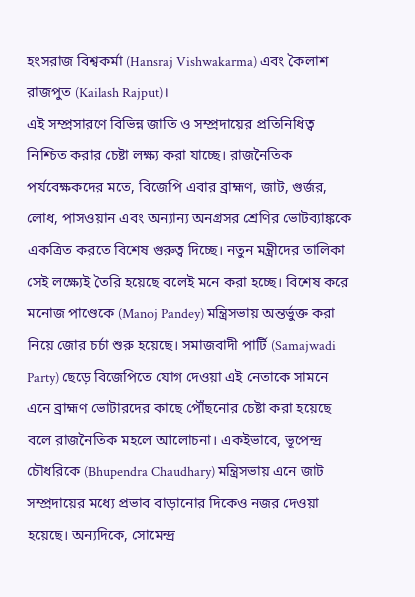হংসরাজ বিশ্বকর্মা (Hansraj Vishwakarma) এবং কৈলাশ রাজপুত (Kailash Rajput)।
এই সম্প্রসারণে বিভিন্ন জাতি ও সম্প্রদায়ের প্রতিনিধিত্ব নিশ্চিত করার চেষ্টা লক্ষ্য করা যাচ্ছে। রাজনৈতিক পর্যবেক্ষকদের মতে, বিজেপি এবার ব্রাহ্মণ, জাট, গুর্জর, লোধ, পাসওয়ান এবং অন্যান্য অনগ্রসর শ্রেণির ভোটব্যাঙ্ককে একত্রিত করতে বিশেষ গুরুত্ব দিচ্ছে। নতুন মন্ত্রীদের তালিকা সেই লক্ষ্যেই তৈরি হয়েছে বলেই মনে করা হচ্ছে। বিশেষ করে মনোজ পাণ্ডেকে (Manoj Pandey) মন্ত্রিসভায় অন্তর্ভুক্ত করা নিয়ে জোর চর্চা শুরু হয়েছে। সমাজবাদী পার্টি (Samajwadi Party) ছেড়ে বিজেপিতে যোগ দেওয়া এই নেতাকে সামনে এনে ব্রাহ্মণ ভোটারদের কাছে পৌঁছনোর চেষ্টা করা হয়েছে বলে রাজনৈতিক মহলে আলোচনা। একইভাবে, ভূপেন্দ্র চৌধরিকে (Bhupendra Chaudhary) মন্ত্রিসভায় এনে জাট সম্প্রদায়ের মধ্যে প্রভাব বাড়ানোর দিকেও নজর দেওয়া হয়েছে। অন্যদিকে, সোমেন্দ্র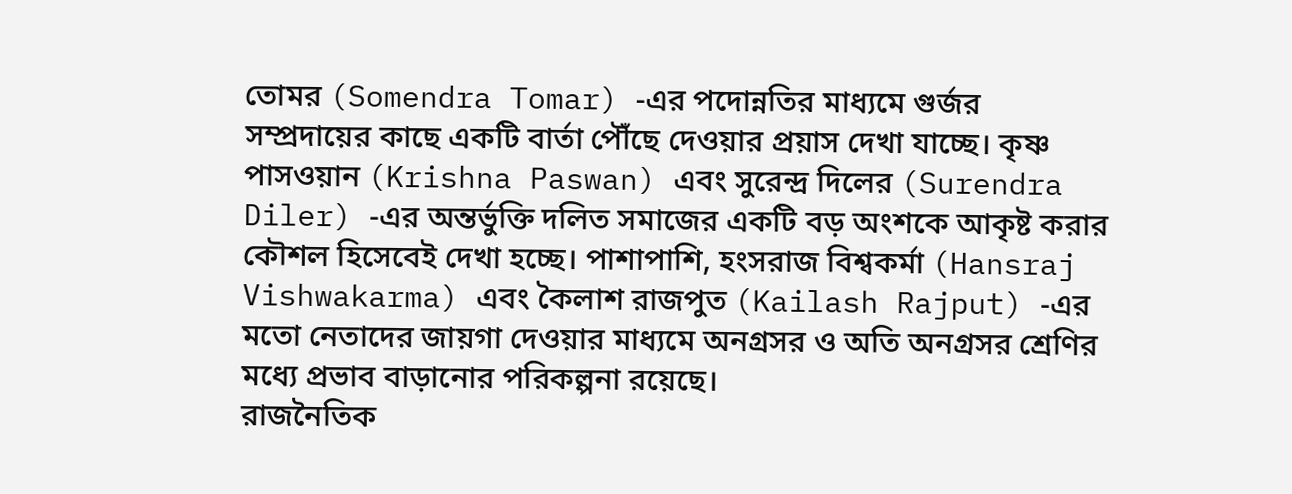তোমর (Somendra Tomar) -এর পদোন্নতির মাধ্যমে গুর্জর সম্প্রদায়ের কাছে একটি বার্তা পৌঁছে দেওয়ার প্রয়াস দেখা যাচ্ছে। কৃষ্ণ পাসওয়ান (Krishna Paswan) এবং সুরেন্দ্র দিলের (Surendra Diler) -এর অন্তর্ভুক্তি দলিত সমাজের একটি বড় অংশকে আকৃষ্ট করার কৌশল হিসেবেই দেখা হচ্ছে। পাশাপাশি, হংসরাজ বিশ্বকর্মা (Hansraj Vishwakarma) এবং কৈলাশ রাজপুত (Kailash Rajput) -এর মতো নেতাদের জায়গা দেওয়ার মাধ্যমে অনগ্রসর ও অতি অনগ্রসর শ্রেণির মধ্যে প্রভাব বাড়ানোর পরিকল্পনা রয়েছে।
রাজনৈতিক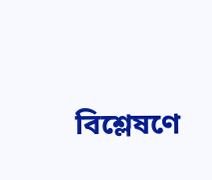বিশ্লেষণে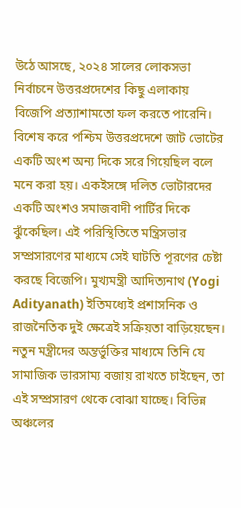উঠে আসছে, ২০২৪ সালের লোকসভা নির্বাচনে উত্তরপ্রদেশের কিছু এলাকায় বিজেপি প্রত্যাশামতো ফল করতে পারেনি। বিশেষ করে পশ্চিম উত্তরপ্রদেশে জাট ভোটের একটি অংশ অন্য দিকে সরে গিয়েছিল বলে মনে করা হয়। একইসঙ্গে দলিত ভোটারদের একটি অংশও সমাজবাদী পার্টির দিকে ঝুঁকেছিল। এই পরিস্থিতিতে মন্ত্রিসভার সম্প্রসারণের মাধ্যমে সেই ঘাটতি পূরণের চেষ্টা করছে বিজেপি। মুখ্যমন্ত্রী আদিত্যনাথ (Yogi Adityanath) ইতিমধ্যেই প্রশাসনিক ও রাজনৈতিক দুই ক্ষেত্রেই সক্রিয়তা বাড়িয়েছেন। নতুন মন্ত্রীদের অন্তর্ভুক্তির মাধ্যমে তিনি যে সামাজিক ভারসাম্য বজায় রাখতে চাইছেন, তা এই সম্প্রসারণ থেকে বোঝা যাচ্ছে। বিভিন্ন অঞ্চলের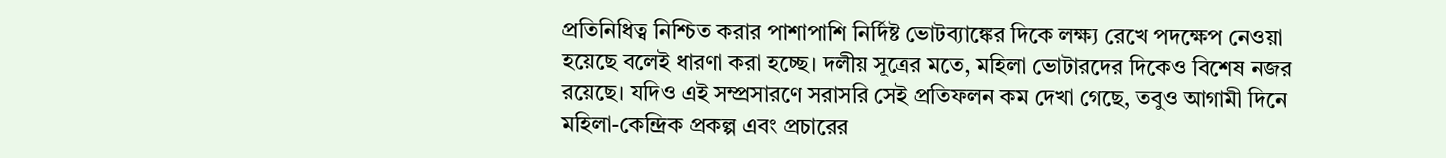প্রতিনিধিত্ব নিশ্চিত করার পাশাপাশি নির্দিষ্ট ভোটব্যাঙ্কের দিকে লক্ষ্য রেখে পদক্ষেপ নেওয়া হয়েছে বলেই ধারণা করা হচ্ছে। দলীয় সূত্রের মতে, মহিলা ভোটারদের দিকেও বিশেষ নজর রয়েছে। যদিও এই সম্প্রসারণে সরাসরি সেই প্রতিফলন কম দেখা গেছে, তবুও আগামী দিনে মহিলা-কেন্দ্রিক প্রকল্প এবং প্রচারের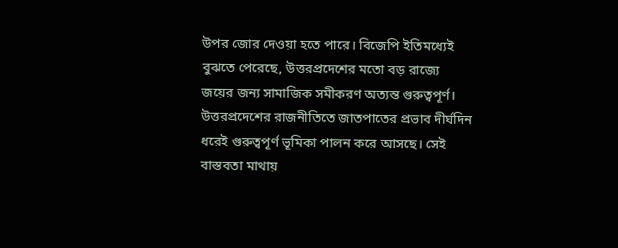উপর জোর দেওয়া হতে পারে। বিজেপি ইতিমধ্যেই বুঝতে পেরেছে, উত্তরপ্রদেশের মতো বড় রাজ্যে জয়ের জন্য সামাজিক সমীকরণ অত্যন্ত গুরুত্বপূর্ণ।
উত্তরপ্রদেশের রাজনীতিতে জাতপাতের প্রভাব দীর্ঘদিন ধরেই গুরুত্বপূর্ণ ভূমিকা পালন করে আসছে। সেই বাস্তবতা মাথায়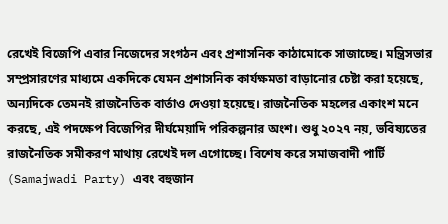রেখেই বিজেপি এবার নিজেদের সংগঠন এবং প্রশাসনিক কাঠামোকে সাজাচ্ছে। মন্ত্রিসভার সম্প্রসারণের মাধ্যমে একদিকে যেমন প্রশাসনিক কার্যক্ষমতা বাড়ানোর চেষ্টা করা হয়েছে, অন্যদিকে তেমনই রাজনৈতিক বার্তাও দেওয়া হয়েছে। রাজনৈতিক মহলের একাংশ মনে করছে, এই পদক্ষেপ বিজেপির দীর্ঘমেয়াদি পরিকল্পনার অংশ। শুধু ২০২৭ নয়, ভবিষ্যতের রাজনৈতিক সমীকরণ মাথায় রেখেই দল এগোচ্ছে। বিশেষ করে সমাজবাদী পার্টি (Samajwadi Party) এবং বহুজান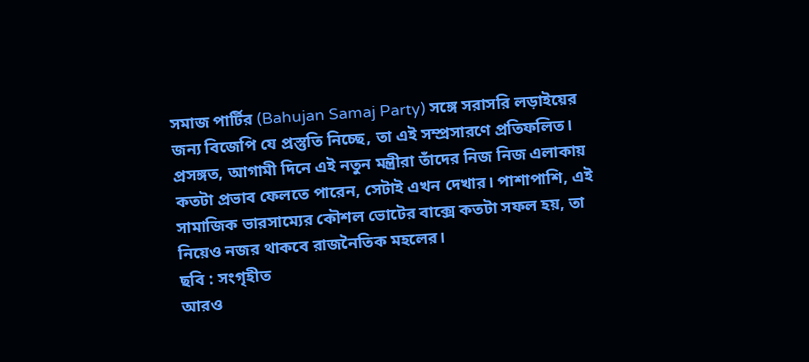সমাজ পার্টির (Bahujan Samaj Party) সঙ্গে সরাসরি লড়াইয়ের জন্য বিজেপি যে প্রস্তুতি নিচ্ছে, তা এই সম্প্রসারণে প্রতিফলিত। প্রসঙ্গত, আগামী দিনে এই নতুন মন্ত্রীরা তাঁদের নিজ নিজ এলাকায় কতটা প্রভাব ফেলতে পারেন, সেটাই এখন দেখার। পাশাপাশি, এই সামাজিক ভারসাম্যের কৌশল ভোটের বাক্সে কতটা সফল হয়, তা নিয়েও নজর থাকবে রাজনৈতিক মহলের।
ছবি : সংগৃহীত
আরও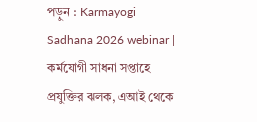পড়ুন : Karmayogi Sadhana 2026 webinar | কর্মযোগী সাধনা সপ্তাহে প্রযুক্তির ঝলক, এআই থেকে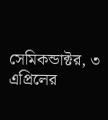সেমিকন্ডাক্টর, ৩ এপ্রিলের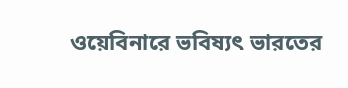ওয়েবিনারে ভবিষ্যৎ ভারতের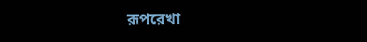রূপরেখা